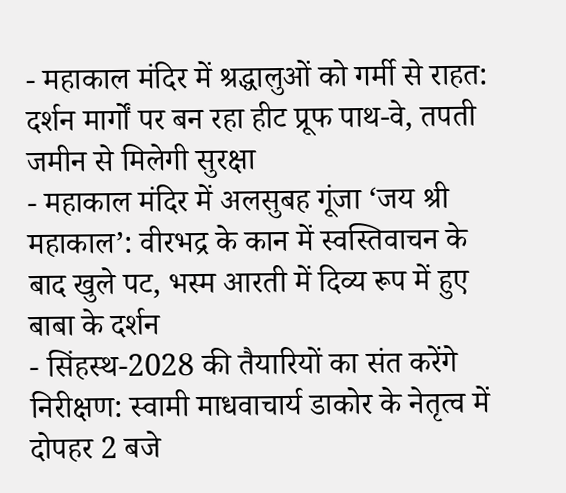- महाकाल मंदिर में श्रद्धालुओं को गर्मी से राहत: दर्शन मार्गों पर बन रहा हीट प्रूफ पाथ-वे, तपती जमीन से मिलेगी सुरक्षा
- महाकाल मंदिर में अलसुबह गूंजा ‘जय श्री महाकाल’: वीरभद्र के कान में स्वस्तिवाचन के बाद खुले पट, भस्म आरती में दिव्य रूप में हुए बाबा के दर्शन
- सिंहस्थ-2028 की तैयारियों का संत करेंगे निरीक्षण: स्वामी माधवाचार्य डाकोर के नेतृत्व में दोपहर 2 बजे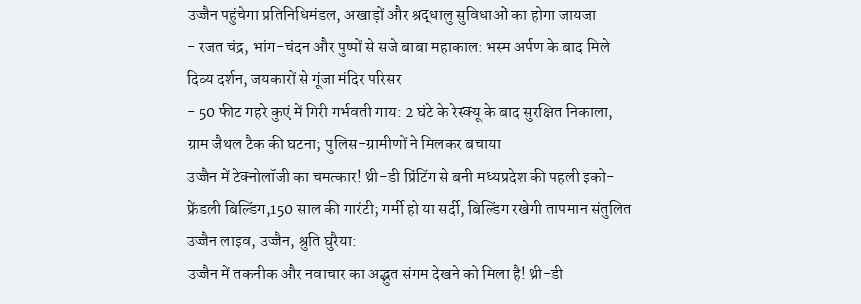उज्जैन पहुंचेगा प्रतिनिधिमंडल, अखाड़ों और श्रद्धालु सुविधाओं का होगा जायजा
- रजत चंद्र, भांग-चंदन और पुष्पों से सजे बाबा महाकाल: भस्म अर्पण के बाद मिले दिव्य दर्शन, जयकारों से गूंजा मंदिर परिसर
- 50 फीट गहरे कुएं में गिरी गर्भवती गाय: 2 घंटे के रेस्क्यू के बाद सुरक्षित निकाला, ग्राम जैथल टैक की घटना; पुलिस-ग्रामीणों ने मिलकर बचाया
उज्जैन में टेक्नोलॉजी का चमत्कार! थ्री-डी प्रिंटिंग से बनी मध्यप्रदेश की पहली इको-फ्रेंडली बिल्डिंग,150 साल की गारंटी; गर्मी हो या सर्दी, बिल्डिंग रखेगी तापमान संतुलित
उज्जैन लाइव, उज्जैन, श्रुति घुरैया:
उज्जैन में तकनीक और नवाचार का अद्भुत संगम देखने को मिला है! थ्री-डी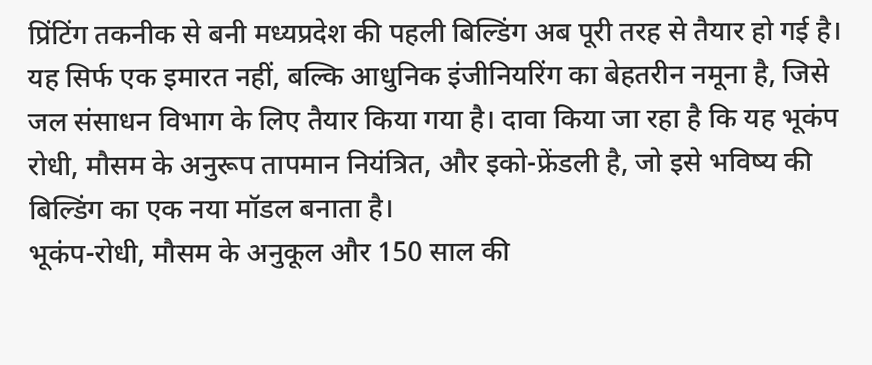प्रिंटिंग तकनीक से बनी मध्यप्रदेश की पहली बिल्डिंग अब पूरी तरह से तैयार हो गई है। यह सिर्फ एक इमारत नहीं, बल्कि आधुनिक इंजीनियरिंग का बेहतरीन नमूना है, जिसे जल संसाधन विभाग के लिए तैयार किया गया है। दावा किया जा रहा है कि यह भूकंप रोधी, मौसम के अनुरूप तापमान नियंत्रित, और इको-फ्रेंडली है, जो इसे भविष्य की बिल्डिंग का एक नया मॉडल बनाता है।
भूकंप-रोधी, मौसम के अनुकूल और 150 साल की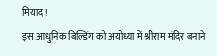मियाद!
इस आधुनिक बिल्डिंग को अयोध्या में श्रीराम मंदिर बनाने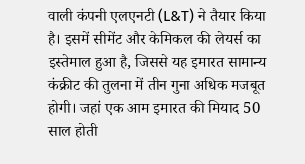वाली कंपनी एलएनटी (L&T) ने तैयार किया है। इसमें सीमेंट और केमिकल की लेयर्स का इस्तेमाल हुआ है, जिससे यह इमारत सामान्य कंक्रीट की तुलना में तीन गुना अधिक मजबूत होगी। जहां एक आम इमारत की मियाद 50 साल होती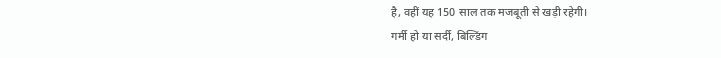है, वहीं यह 150 साल तक मजबूती से खड़ी रहेगी।
गर्मी हो या सर्दी, बिल्डिंग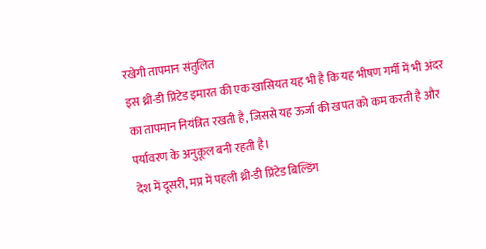रखेगी तापमान संतुलित
इस थ्री-डी प्रिंटेड इमारत की एक खासियत यह भी है कि यह भीषण गर्मी में भी अंदर का तापमान नियंत्रित रखती है, जिससे यह ऊर्जा की खपत को कम करती है और पर्यावरण के अनुकूल बनी रहती है।
देश में दूसरी, मप्र में पहली थ्री-डी प्रिंटेड बिल्डिंग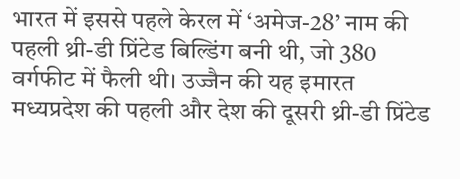भारत में इससे पहले केरल में ‘अमेज-28’ नाम की पहली थ्री-डी प्रिंटेड बिल्डिंग बनी थी, जो 380 वर्गफीट में फैली थी। उज्जैन की यह इमारत मध्यप्रदेश की पहली और देश की दूसरी थ्री-डी प्रिंटेड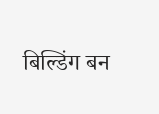बिल्डिंग बन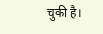चुकी है।